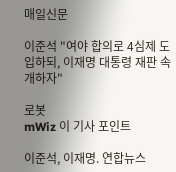매일신문

이준석 "여야 합의로 4심제 도입하되, 이재명 대통령 재판 속개하자"

로봇
mWiz 이 기사 포인트

이준석, 이재명. 연합뉴스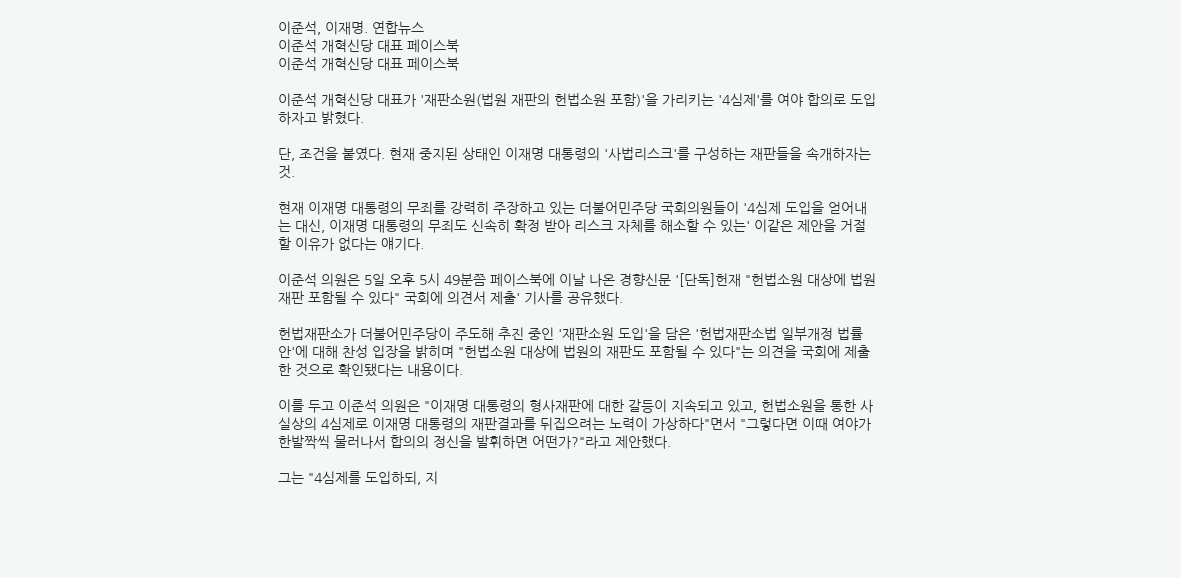이준석, 이재명. 연합뉴스
이준석 개혁신당 대표 페이스북
이준석 개혁신당 대표 페이스북

이준석 개혁신당 대표가 '재판소원(법원 재판의 헌법소원 포함)'을 가리키는 '4심제'를 여야 합의로 도입하자고 밝혔다.

단, 조건을 붙였다. 현재 중지된 상태인 이재명 대통령의 '사법리스크'를 구성하는 재판들을 속개하자는 것.

현재 이재명 대통령의 무죄를 강력히 주장하고 있는 더불어민주당 국회의원들이 '4심제 도입을 얻어내는 대신, 이재명 대통령의 무죄도 신속히 확정 받아 리스크 자체를 해소할 수 있는' 이같은 제안을 거절할 이유가 없다는 얘기다.

이준석 의원은 5일 오후 5시 49분쯤 페이스북에 이날 나온 경향신문 '[단독]헌재 "헌법소원 대상에 법원 재판 포함될 수 있다" 국회에 의견서 제출' 기사를 공유했다.

헌법재판소가 더불어민주당이 주도해 추진 중인 '재판소원 도입'을 담은 '헌법재판소법 일부개정 법률안'에 대해 찬성 입장을 밝히며 "헌법소원 대상에 법원의 재판도 포함될 수 있다"는 의견을 국회에 제출한 것으로 확인됐다는 내용이다.

이를 두고 이준석 의원은 "이재명 대통령의 형사재판에 대한 갈등이 지속되고 있고, 헌법소원을 통한 사실상의 4심제로 이재명 대통령의 재판결과를 뒤집으려는 노력이 가상하다"면서 "그렇다면 이때 여야가 한발짝씩 물러나서 합의의 정신을 발휘하면 어떤가?"라고 제안했다.

그는 "4심제를 도입하되, 지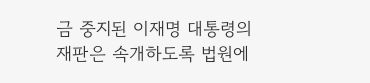금 중지된 이재명 대통령의 재판은 속개하도록 법원에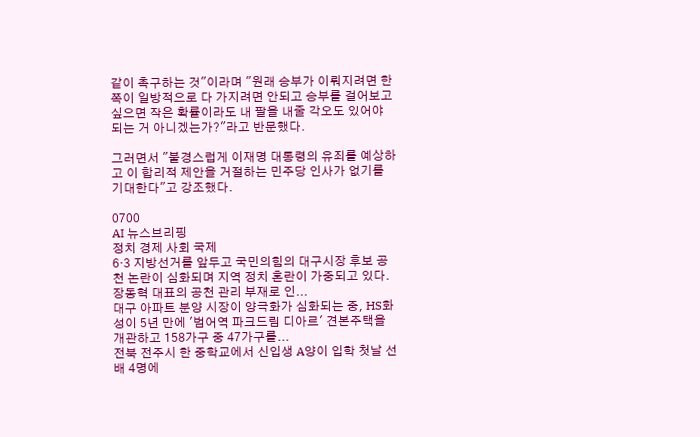같이 촉구하는 것"이라며 "원래 승부가 이뤄지려면 한쪽이 일방적으로 다 가지려면 안되고 승부를 걸어보고 싶으면 작은 확률이라도 내 팔을 내줄 각오도 있어야 되는 거 아니겠는가?"라고 반문했다.

그러면서 "불경스럽게 이재명 대통령의 유죄를 예상하고 이 합리적 제안을 거절하는 민주당 인사가 없기를 기대한다"고 강조했다.

0700
AI 뉴스브리핑
정치 경제 사회 국제
6·3 지방선거를 앞두고 국민의힘의 대구시장 후보 공천 논란이 심화되며 지역 정치 혼란이 가중되고 있다. 장동혁 대표의 공천 관리 부재로 인...
대구 아파트 분양 시장이 양극화가 심화되는 중, HS화성이 5년 만에 '범어역 파크드림 디아르' 견본주택을 개관하고 158가구 중 47가구를...
전북 전주시 한 중학교에서 신입생 A양이 입학 첫날 선배 4명에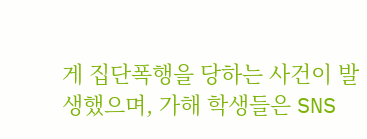게 집단폭행을 당하는 사건이 발생했으며, 가해 학생들은 SNS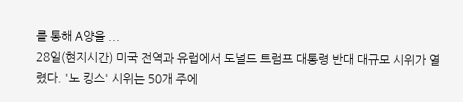를 통해 A양을 ...
28일(현지시간) 미국 전역과 유럽에서 도널드 트럼프 대통령 반대 대규모 시위가 열렸다. '노 킹스' 시위는 50개 주에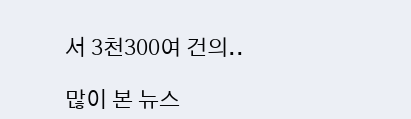서 3천300여 건의..

많이 본 뉴스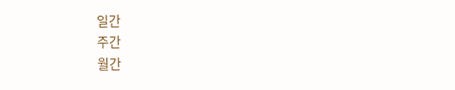일간
주간
월간